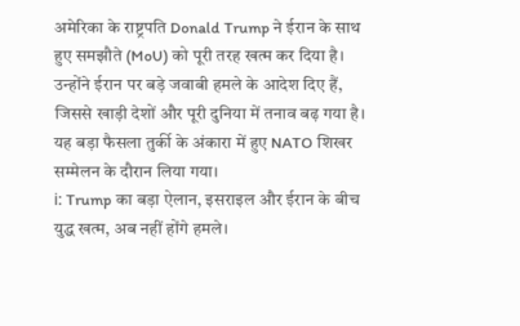अमेरिका के राष्ट्रपति Donald Trump ने ईरान के साथ हुए समझौते (MoU) को पूरी तरह खत्म कर दिया है। उन्होंने ईरान पर बड़े जवाबी हमले के आदेश दिए हैं, जिससे खाड़ी देशों और पूरी दुनिया में तनाव बढ़ गया है। यह बड़ा फैसला तुर्की के अंकारा में हुए NATO शिखर सम्मेलन के दौरान लिया गया।
ℹ: Trump का बड़ा ऐलान, इसराइल और ईरान के बीच युद्ध खत्म, अब नहीं होंगे हमले।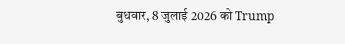बुधवार, 8 जुलाई 2026 को Trump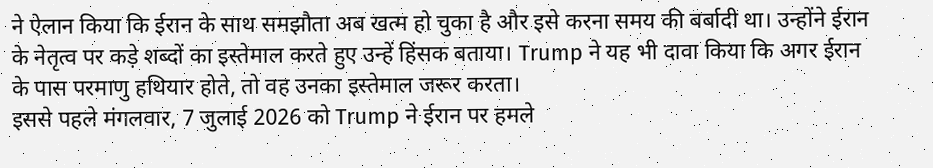ने ऐलान किया कि ईरान के साथ समझौता अब खत्म हो चुका है और इसे करना समय की बर्बादी था। उन्होंने ईरान के नेतृत्व पर कड़े शब्दों का इस्तेमाल करते हुए उन्हें हिंसक बताया। Trump ने यह भी दावा किया कि अगर ईरान के पास परमाणु हथियार होते, तो वह उनका इस्तेमाल जरूर करता।
इससे पहले मंगलवार, 7 जुलाई 2026 को Trump ने ईरान पर हमले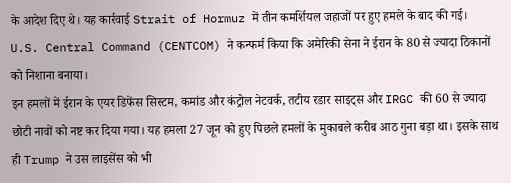के आदेश दिए थे। यह कार्रवाई Strait of Hormuz में तीन कमर्शियल जहाजों पर हुए हमले के बाद की गई। U.S. Central Command (CENTCOM) ने कन्फर्म किया कि अमेरिकी सेना ने ईरान के 80 से ज्यादा ठिकानों को निशाना बनाया।
इन हमलों में ईरान के एयर डिफेंस सिस्टम, कमांड और कंट्रोल नेटवर्क, तटीय रडार साइट्स और IRGC की 60 से ज्यादा छोटी नावों को नष्ट कर दिया गया। यह हमला 27 जून को हुए पिछले हमलों के मुकाबले करीब आठ गुना बड़ा था। इसके साथ ही Trump ने उस लाइसेंस को भी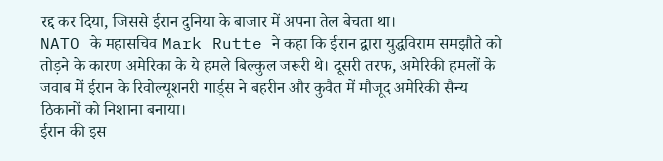रद्द कर दिया, जिससे ईरान दुनिया के बाजार में अपना तेल बेचता था।
NATO के महासचिव Mark Rutte ने कहा कि ईरान द्वारा युद्धविराम समझौते को तोड़ने के कारण अमेरिका के ये हमले बिल्कुल जरूरी थे। दूसरी तरफ, अमेरिकी हमलों के जवाब में ईरान के रिवोल्यूशनरी गार्ड्स ने बहरीन और कुवैत में मौजूद अमेरिकी सैन्य ठिकानों को निशाना बनाया।
ईरान की इस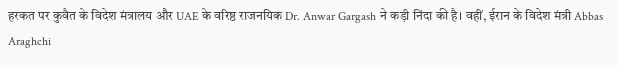हरकत पर कुवैत के विदेश मंत्रालय और UAE के वरिष्ठ राजनयिक Dr. Anwar Gargash ने कड़ी निंदा की है। वहीं, ईरान के विदेश मंत्री Abbas Araghchi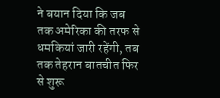ने बयान दिया कि जब तक अमेरिका की तरफ से धमकियां जारी रहेंगी, तब तक तेहरान बातचीत फिर से शुरू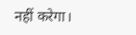नहीं करेगा।